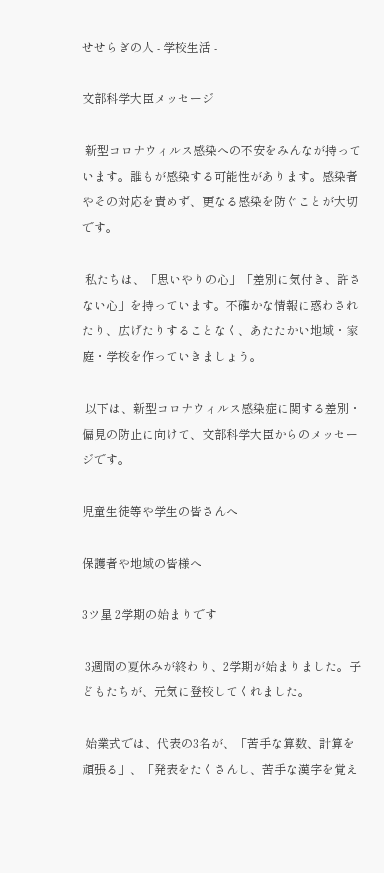せせらぎの人 - 学校生活 -

文部科学大臣メッセージ

 新型コロナウィルス感染への不安をみんなが持っています。誰もが感染する可能性があります。感染者やその対応を責めず、更なる感染を防ぐことが大切です。

 私たちは、「思いやりの心」「差別に気付き、許さない心」を持っています。不確かな情報に惑わされたり、広げたりすることなく、あたたかい地域・家庭・学校を作っていきましょう。

 以下は、新型コロナウィルス感染症に関する差別・偏見の防止に向けて、文部科学大臣からのメッセージです。

児童生徒等や学生の皆さんへ

保護者や地域の皆様へ

3ツ星 2学期の始まりです

 3週間の夏休みが終わり、2学期が始まりました。子どもたちが、元気に登校してくれました。

 始業式では、代表の3名が、「苦手な算数、計算を頑張る」、「発表をたくさんし、苦手な漢字を覚え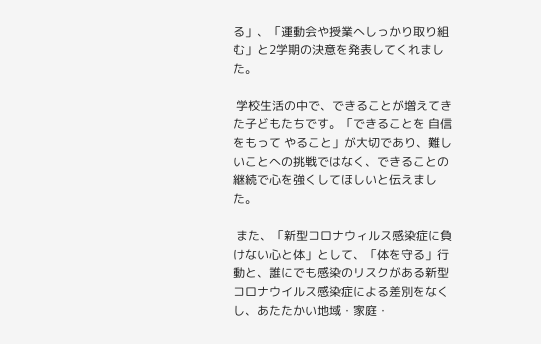る」、「運動会や授業へしっかり取り組む」と2学期の決意を発表してくれました。

 学校生活の中で、できることが増えてきた子どもたちです。「できることを 自信をもって やること」が大切であり、難しいことへの挑戦ではなく、できることの継続で心を強くしてほしいと伝えました。

 また、「新型コロナウィルス感染症に負けない心と体」として、「体を守る」行動と、誰にでも感染のリスクがある新型コロナウイルス感染症による差別をなくし、あたたかい地域・家庭・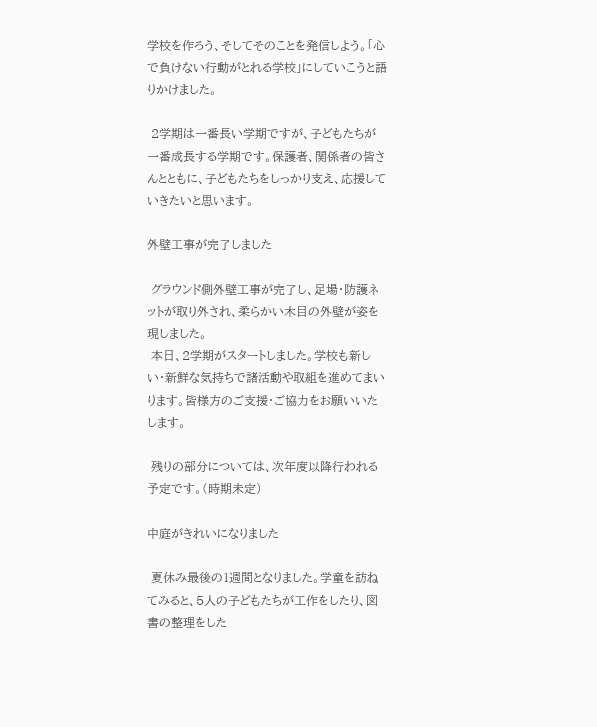学校を作ろう、そしてそのことを発信しよう。「心で負けない行動がとれる学校」にしていこうと語りかけました。

 2学期は一番長い学期ですが、子どもたちが一番成長する学期です。保護者、関係者の皆さんとともに、子どもたちをしっかり支え、応援していきたいと思います。

外壁工事が完了しました

 グラウンド側外壁工事が完了し、足場・防護ネットが取り外され、柔らかい木目の外壁が姿を現しました。
 本日、2学期がスタートしました。学校も新しい・新鮮な気持ちで諸活動や取組を進めてまいります。皆様方のご支援・ご協力をお願いいたします。

 残りの部分については、次年度以降行われる予定です。(時期未定)

中庭がきれいになりました

 夏休み最後の1週間となりました。学童を訪ねてみると、5人の子どもたちが工作をしたり、図書の整理をした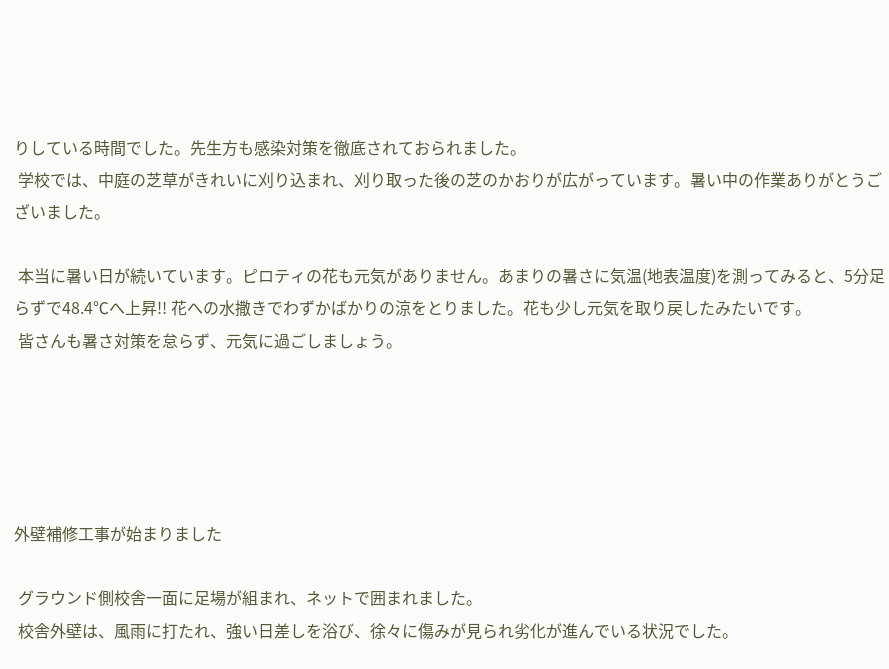りしている時間でした。先生方も感染対策を徹底されておられました。
 学校では、中庭の芝草がきれいに刈り込まれ、刈り取った後の芝のかおりが広がっています。暑い中の作業ありがとうございました。

 本当に暑い日が続いています。ピロティの花も元気がありません。あまりの暑さに気温(地表温度)を測ってみると、5分足らずで48.4℃へ上昇!! 花への水撒きでわずかばかりの涼をとりました。花も少し元気を取り戻したみたいです。
 皆さんも暑さ対策を怠らず、元気に過ごしましょう。





外壁補修工事が始まりました

 グラウンド側校舎一面に足場が組まれ、ネットで囲まれました。
 校舎外壁は、風雨に打たれ、強い日差しを浴び、徐々に傷みが見られ劣化が進んでいる状況でした。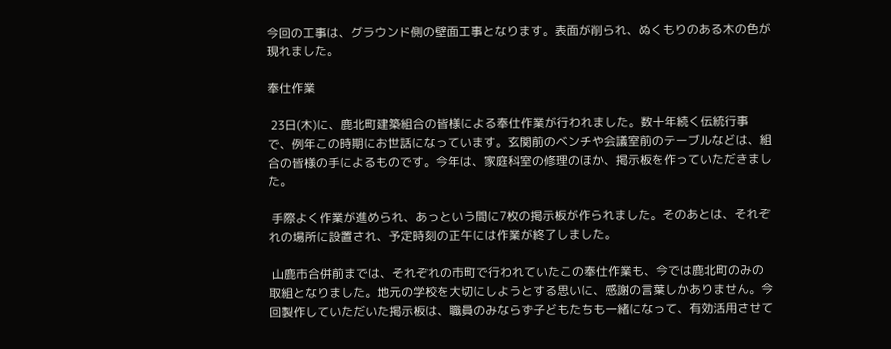今回の工事は、グラウンド側の壁面工事となります。表面が削られ、ぬくもりのある木の色が現れました。

奉仕作業

 23日(木)に、鹿北町建築組合の皆様による奉仕作業が行われました。数十年続く伝統行事で、例年この時期にお世話になっています。玄関前のベンチや会議室前のテーブルなどは、組合の皆様の手によるものです。今年は、家庭科室の修理のほか、掲示板を作っていただきました。

 手際よく作業が進められ、あっという間に7枚の掲示板が作られました。そのあとは、それぞれの場所に設置され、予定時刻の正午には作業が終了しました。

 山鹿市合併前までは、それぞれの市町で行われていたこの奉仕作業も、今では鹿北町のみの取組となりました。地元の学校を大切にしようとする思いに、感謝の言葉しかありません。今回製作していただいた掲示板は、職員のみならず子どもたちも一緒になって、有効活用させて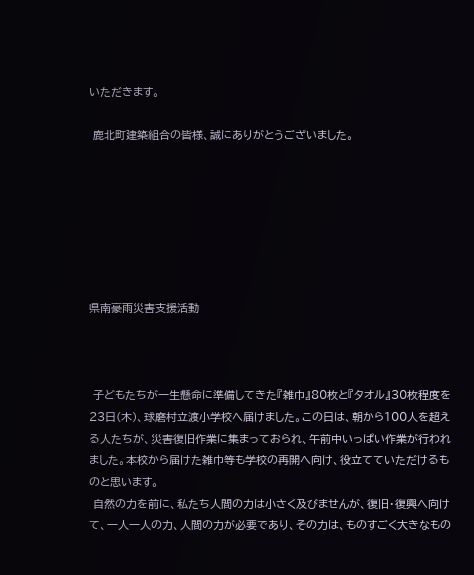いただきます。

 鹿北町建築組合の皆様、誠にありがとうございました。







県南豪雨災害支援活動



 子どもたちが一生懸命に準備してきた『雑巾』80枚と『タオル』30枚程度を23日(木)、球磨村立渡小学校へ届けました。この日は、朝から100人を超える人たちが、災害復旧作業に集まっておられ、午前中いっぱい作業が行われました。本校から届けた雑巾等も学校の再開へ向け、役立てていただけるものと思います。
 自然の力を前に、私たち人間の力は小さく及びませんが、復旧・復興へ向けて、一人一人の力、人間の力が必要であり、その力は、ものすごく大きなもの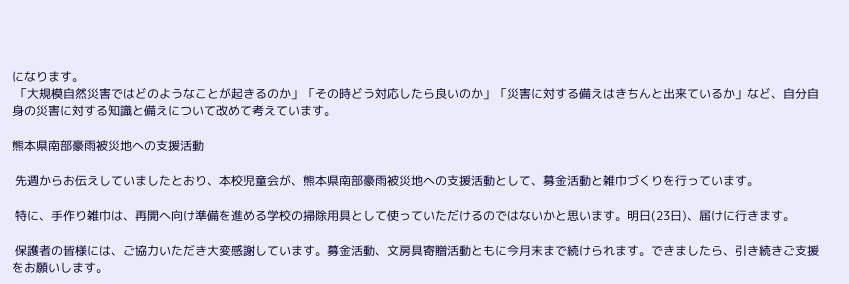になります。
 「大規模自然災害ではどのようなことが起きるのか」「その時どう対応したら良いのか」「災害に対する備えはきちんと出来ているか」など、自分自身の災害に対する知識と備えについて改めて考えています。

熊本県南部豪雨被災地への支援活動

 先週からお伝えしていましたとおり、本校児童会が、熊本県南部豪雨被災地への支援活動として、募金活動と雑巾づくりを行っています。

 特に、手作り雑巾は、再開へ向け準備を進める学校の掃除用具として使っていただけるのではないかと思います。明日(23日)、届けに行きます。

 保護者の皆様には、ご協力いただき大変感謝しています。募金活動、文房具寄贈活動ともに今月末まで続けられます。できましたら、引き続きご支援をお願いします。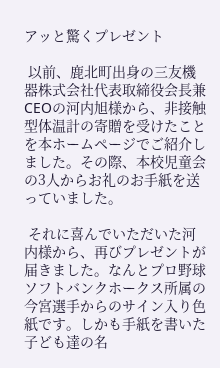アッと驚くプレゼント

 以前、鹿北町出身の三友機器株式会社代表取締役会長兼CEOの河内旭様から、非接触型体温計の寄贈を受けたことを本ホームページでご紹介しました。その際、本校児童会の3人からお礼のお手紙を送っていました。

 それに喜んでいただいた河内様から、再びプレゼントが届きました。なんとプロ野球ソフトバンクホークス所属の今宮選手からのサイン入り色紙です。しかも手紙を書いた子ども達の名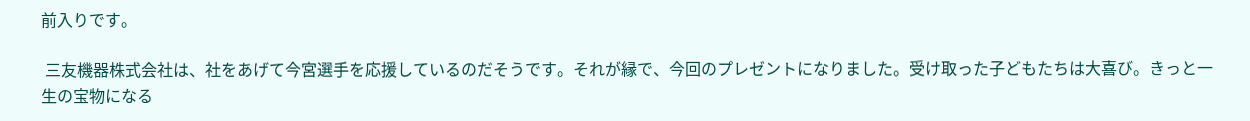前入りです。

 三友機器株式会社は、社をあげて今宮選手を応援しているのだそうです。それが縁で、今回のプレゼントになりました。受け取った子どもたちは大喜び。きっと一生の宝物になる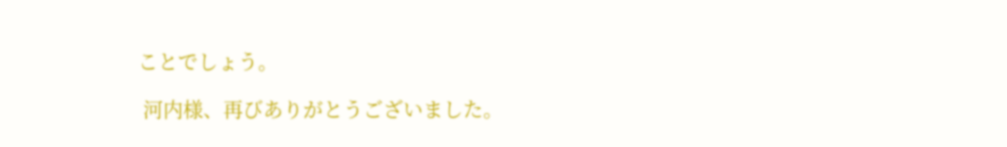ことでしょう。

 河内様、再びありがとうございました。